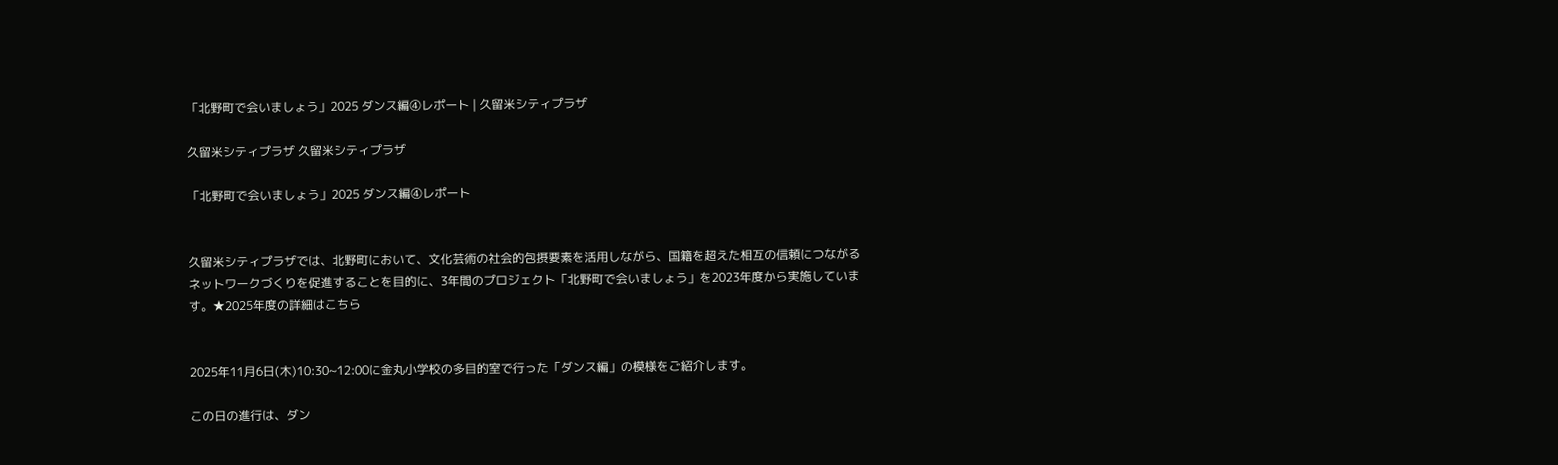「北野町で会いましょう」2025 ダンス編④レポート | 久留米シティプラザ

久留米シティプラザ 久留米シティプラザ

「北野町で会いましょう」2025 ダンス編④レポート


久留米シティプラザでは、北野町において、文化芸術の社会的包摂要素を活用しながら、国籍を超えた相互の信頼につながるネットワークづくりを促進することを目的に、3年間のプロジェクト「北野町で会いましょう」を2023年度から実施しています。★2025年度の詳細はこちら


2025年11月6日(木)10:30~12:00に金丸小学校の多目的室で行った「ダンス編」の模様をご紹介します。

この日の進行は、ダン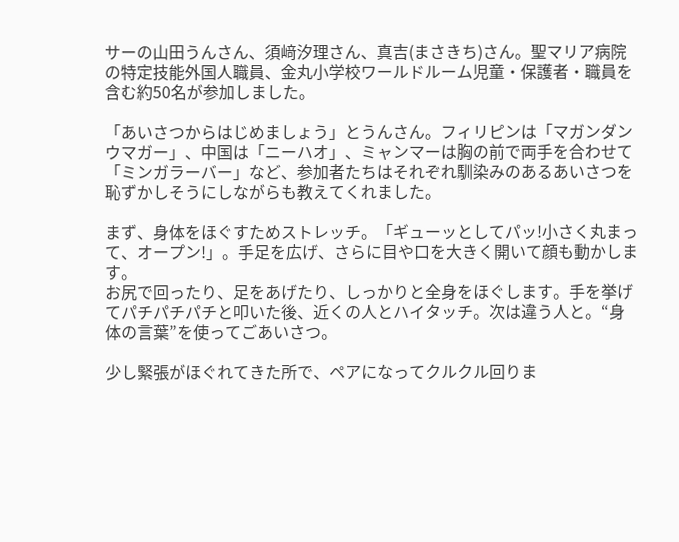サーの山田うんさん、須﨑汐理さん、真吉(まさきち)さん。聖マリア病院の特定技能外国人職員、金丸小学校ワールドルーム児童・保護者・職員を含む約50名が参加しました。

「あいさつからはじめましょう」とうんさん。フィリピンは「マガンダンウマガー」、中国は「ニーハオ」、ミャンマーは胸の前で両手を合わせて「ミンガラーバー」など、参加者たちはそれぞれ馴染みのあるあいさつを恥ずかしそうにしながらも教えてくれました。

まず、身体をほぐすためストレッチ。「ギューッとしてパッ!小さく丸まって、オープン!」。手足を広げ、さらに目や口を大きく開いて顔も動かします。
お尻で回ったり、足をあげたり、しっかりと全身をほぐします。手を挙げてパチパチパチと叩いた後、近くの人とハイタッチ。次は違う人と。“身体の言葉”を使ってごあいさつ。

少し緊張がほぐれてきた所で、ペアになってクルクル回りま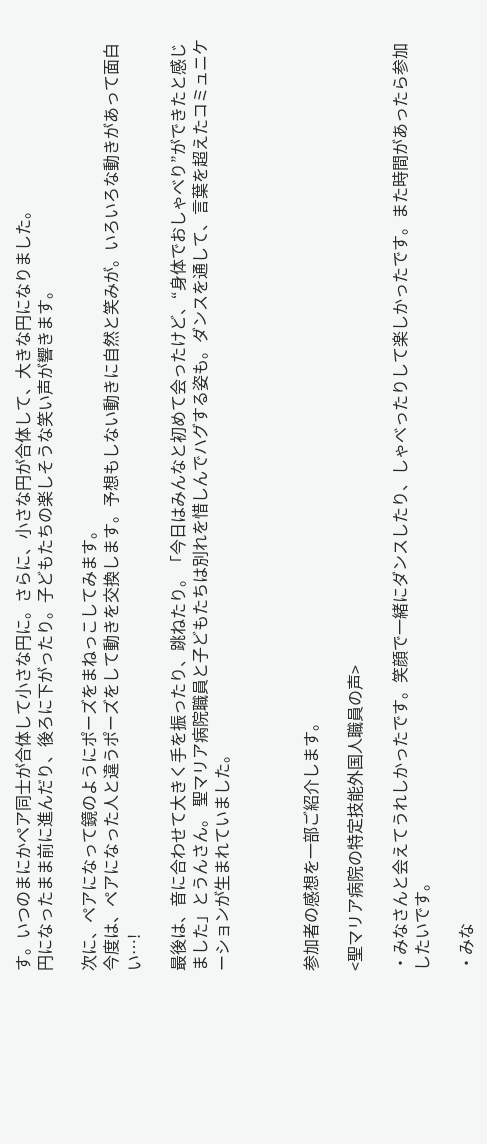す。いつのまにかペア同士が合体して小さな円に。さらに、小さな円が合体して、大きな円になりました。
円になったまま前に進んだり、後ろに下がったり。子どもたちの楽しそうな笑い声が響きます。

次に、ペアになって鏡のようにポーズをまねっこしてみます。
今度は、ペアになった人と違うポーズをして動きを交換します。予想もしない動きに自然と笑みが。いろいろな動きがあって面白い…!

最後は、音に合わせて大きく手を振ったり、跳ねたり。「今日はみんなと初めて会ったけど、“身体でおしゃべり”ができたと感じました」とうんさん。 聖マリア病院職員と子どもたちは別れを惜しんでハグする姿も。ダンスを通して、言葉を超えたコミュニケーションが生まれていました。



参加者の感想を一部ご紹介します。

<聖マリア病院の特定技能外国人職員の声>

・みなさんと会えてうれしかったです。笑顔で一緒にダンスしたり、しゃべったりして楽しかったです。また時間があったら参加したいです。

・みな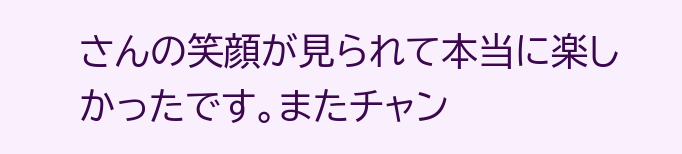さんの笑顔が見られて本当に楽しかったです。またチャン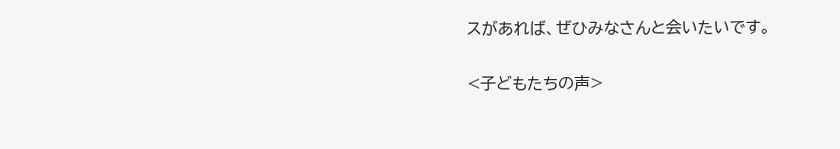スがあれば、ぜひみなさんと会いたいです。

<子どもたちの声>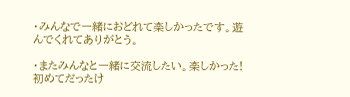・みんなで一緒におどれて楽しかったです。遊んでくれてありがとう。

・またみんなと一緒に交流したい。楽しかった!初めてだったけ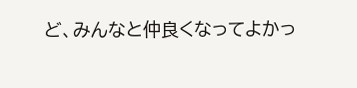ど、みんなと仲良くなってよかっ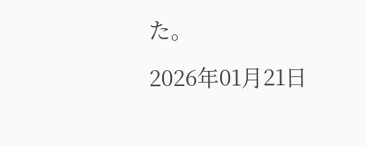た。

2026年01月21日